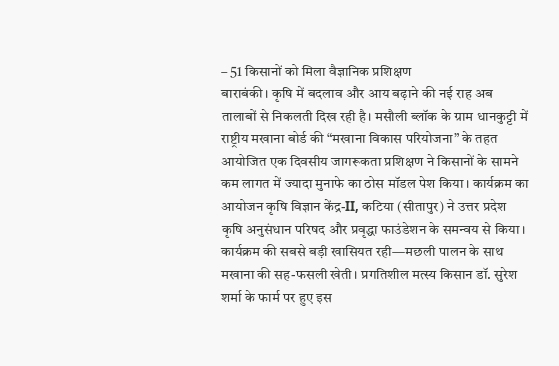– 51 किसानों को मिला वैज्ञानिक प्रशिक्षण
बाराबंकी। कृषि में बदलाव और आय बढ़ाने की नई राह अब तालाबों से निकलती दिख रही है। मसौली ब्लॉक के ग्राम धानकुट्टी में राष्ट्रीय मखाना बोर्ड की “मखाना विकास परियोजना” के तहत आयोजित एक दिवसीय जागरूकता प्रशिक्षण ने किसानों के सामने कम लागत में ज्यादा मुनाफे का ठोस मॉडल पेश किया। कार्यक्रम का आयोजन कृषि विज्ञान केंद्र-II, कटिया (सीतापुर) ने उत्तर प्रदेश कृषि अनुसंधान परिषद और प्रवृद्धा फाउंडेशन के समन्वय से किया।
कार्यक्रम की सबसे बड़ी खासियत रही—मछली पालन के साथ मखाना की सह-फसली खेती। प्रगतिशील मत्स्य किसान डॉ. सुरेश शर्मा के फार्म पर हुए इस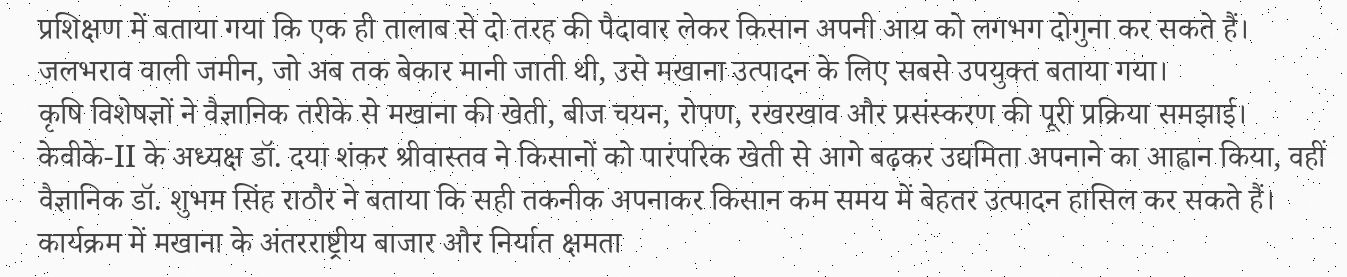प्रशिक्षण में बताया गया कि एक ही तालाब से दो तरह की पैदावार लेकर किसान अपनी आय को लगभग दोगुना कर सकते हैं। जलभराव वाली जमीन, जो अब तक बेकार मानी जाती थी, उसे मखाना उत्पादन के लिए सबसे उपयुक्त बताया गया।
कृषि विशेषज्ञों ने वैज्ञानिक तरीके से मखाना की खेती, बीज चयन, रोपण, रखरखाव और प्रसंस्करण की पूरी प्रक्रिया समझाई। केवीके-II के अध्यक्ष डॉ. दया शंकर श्रीवास्तव ने किसानों को पारंपरिक खेती से आगे बढ़कर उद्यमिता अपनाने का आह्वान किया, वहीं वैज्ञानिक डॉ. शुभम सिंह राठौर ने बताया कि सही तकनीक अपनाकर किसान कम समय में बेहतर उत्पादन हासिल कर सकते हैं।
कार्यक्रम में मखाना के अंतरराष्ट्रीय बाजार और निर्यात क्षमता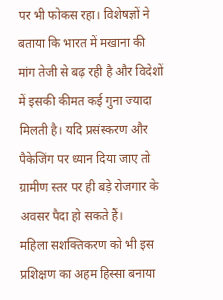पर भी फोकस रहा। विशेषज्ञों ने बताया कि भारत में मखाना की मांग तेजी से बढ़ रही है और विदेशों में इसकी कीमत कई गुना ज्यादा मिलती है। यदि प्रसंस्करण और पैकेजिंग पर ध्यान दिया जाए तो ग्रामीण स्तर पर ही बड़े रोजगार के अवसर पैदा हो सकते हैं।
महिला सशक्तिकरण को भी इस प्रशिक्षण का अहम हिस्सा बनाया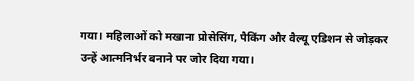गया। महिलाओं को मखाना प्रोसेसिंग, पैकिंग और वैल्यू एडिशन से जोड़कर उन्हें आत्मनिर्भर बनाने पर जोर दिया गया।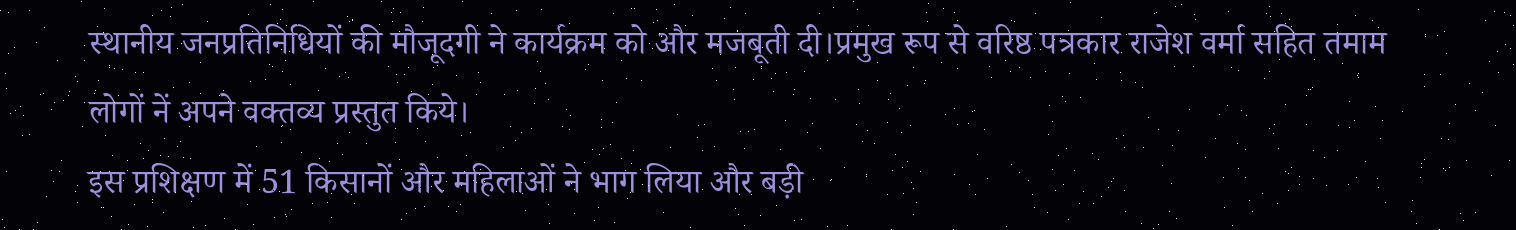स्थानीय जनप्रतिनिधियों की मौजूदगी ने कार्यक्रम को और मजबूती दी।प्रमुख रूप से वरिष्ठ पत्रकार राजेश वर्मा सहित तमाम लोगों नें अपने वक्तव्य प्रस्तुत किये।
इस प्रशिक्षण में 51 किसानों और महिलाओं ने भाग लिया और बड़ी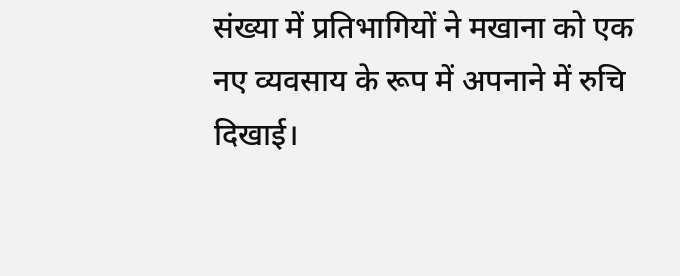संख्या में प्रतिभागियों ने मखाना को एक नए व्यवसाय के रूप में अपनाने में रुचि दिखाई।